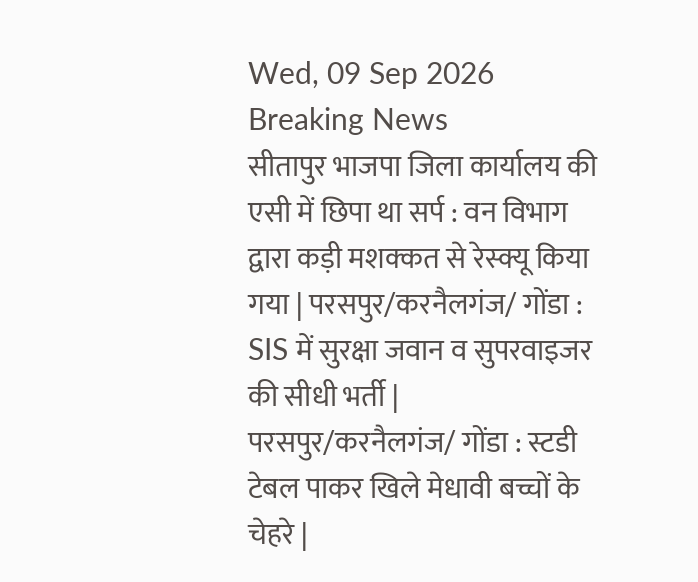Wed, 09 Sep 2026
Breaking News
सीतापुर भाजपा जिला कार्यालय की एसी में छिपा था सर्प : वन विभाग द्वारा कड़ी मशक्कत से रेस्क्यू किया गया | परसपुर/करनैलगंज/ गोंडा : SIS में सुरक्षा जवान व सुपरवाइजर की सीधी भर्ती | परसपुर/करनैलगंज/ गोंडा : स्टडी टेबल पाकर खिले मेधावी बच्चों के चेहरे |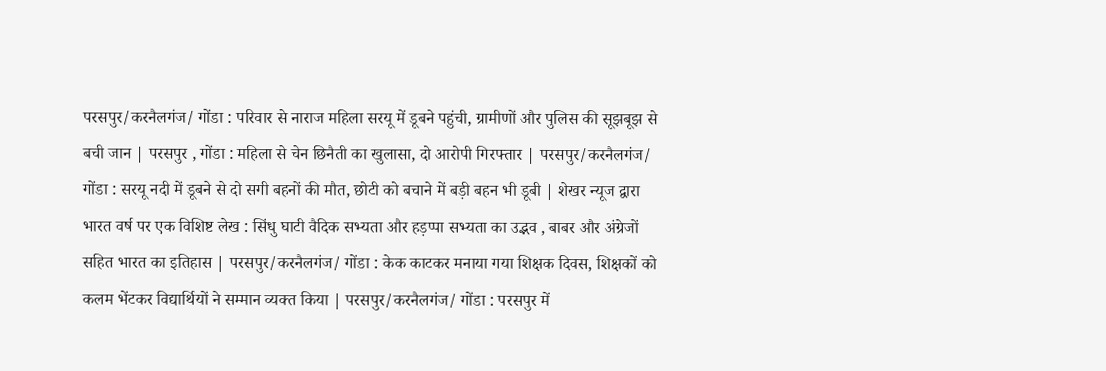परसपुर/करनैलगंज/ गोंडा : परिवार से नाराज महिला सरयू में डूबने पहुंची, ग्रामीणों और पुलिस की सूझबूझ से बची जान | परसपुर , गोंडा : महिला से चेन छिनैती का खुलासा, दो आरोपी गिरफ्तार | परसपुर/करनैलगंज/ गोंडा : सरयू नदी में डूबने से दो सगी बहनों की मौत, छोटी को बचाने में बड़ी बहन भी डूबी | शेखर न्यूज द्वारा भारत वर्ष पर एक विशिष्ट लेख : सिंधु घाटी वैदिक सभ्यता और हड़प्पा सभ्यता का उद्भव , बाबर और अंग्रेजों सहित भारत का इतिहास | परसपुर/करनैलगंज/ गोंडा : केक काटकर मनाया गया शिक्षक दिवस, शिक्षकों को कलम भेंटकर विद्यार्थियों ने सम्मान व्यक्त किया | परसपुर/करनैलगंज/ गोंडा : परसपुर में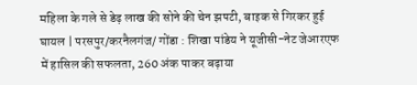महिला के गले से डेढ़ लाख की सोने की चेन झपटी, बाइक से गिरकर हुई घायल | परसपुर/करनैलगंज/ गोंडा : शिखा पांडेय ने यूजीसी-नेट जेआरएफ में हासिल की सफलता, 260 अंक पाकर बढ़ाया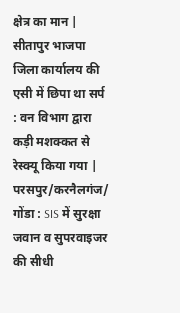क्षेत्र का मान | सीतापुर भाजपा जिला कार्यालय की एसी में छिपा था सर्प : वन विभाग द्वारा कड़ी मशक्कत से रेस्क्यू किया गया | परसपुर/करनैलगंज/ गोंडा : SIS में सुरक्षा जवान व सुपरवाइजर की सीधी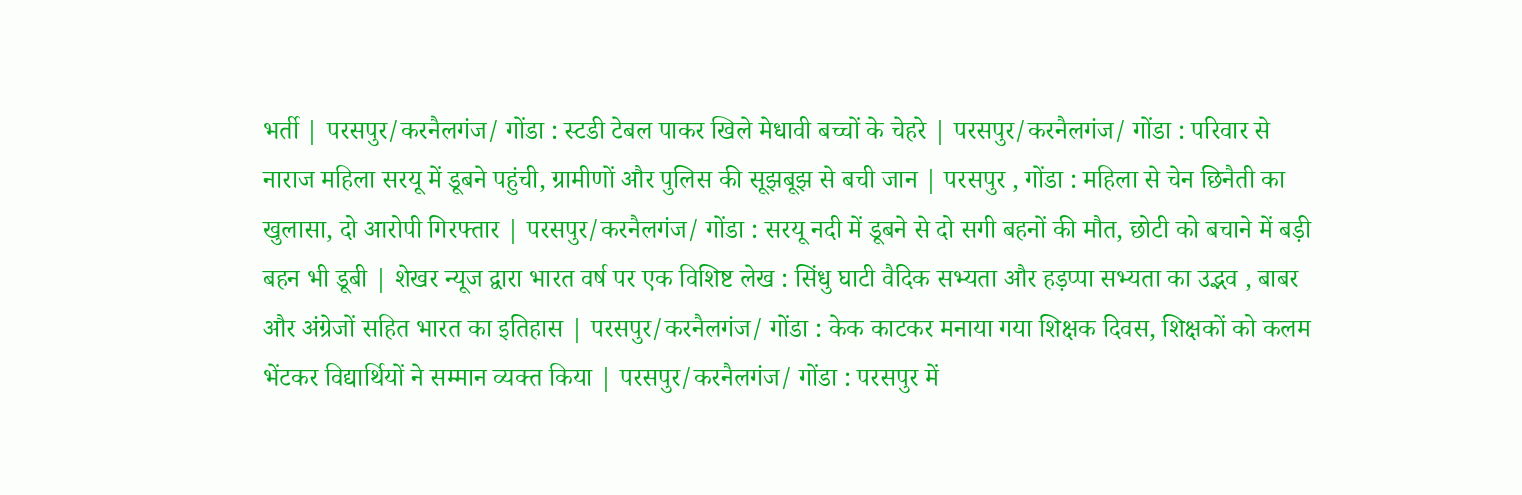भर्ती | परसपुर/करनैलगंज/ गोंडा : स्टडी टेबल पाकर खिले मेधावी बच्चों के चेहरे | परसपुर/करनैलगंज/ गोंडा : परिवार से नाराज महिला सरयू में डूबने पहुंची, ग्रामीणों और पुलिस की सूझबूझ से बची जान | परसपुर , गोंडा : महिला से चेन छिनैती का खुलासा, दो आरोपी गिरफ्तार | परसपुर/करनैलगंज/ गोंडा : सरयू नदी में डूबने से दो सगी बहनों की मौत, छोटी को बचाने में बड़ी बहन भी डूबी | शेखर न्यूज द्वारा भारत वर्ष पर एक विशिष्ट लेख : सिंधु घाटी वैदिक सभ्यता और हड़प्पा सभ्यता का उद्भव , बाबर और अंग्रेजों सहित भारत का इतिहास | परसपुर/करनैलगंज/ गोंडा : केक काटकर मनाया गया शिक्षक दिवस, शिक्षकों को कलम भेंटकर विद्यार्थियों ने सम्मान व्यक्त किया | परसपुर/करनैलगंज/ गोंडा : परसपुर में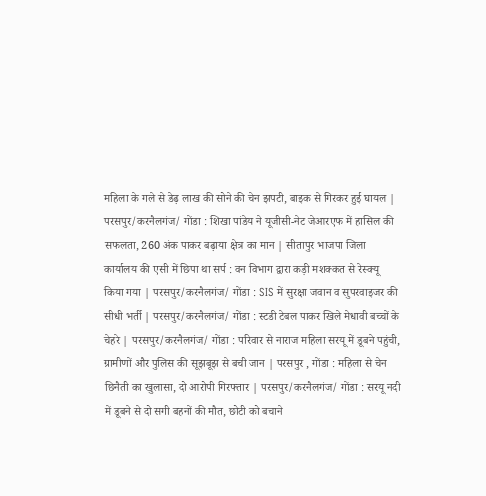महिला के गले से डेढ़ लाख की सोने की चेन झपटी, बाइक से गिरकर हुई घायल | परसपुर/करनैलगंज/ गोंडा : शिखा पांडेय ने यूजीसी-नेट जेआरएफ में हासिल की सफलता, 260 अंक पाकर बढ़ाया क्षेत्र का मान | सीतापुर भाजपा जिला कार्यालय की एसी में छिपा था सर्प : वन विभाग द्वारा कड़ी मशक्कत से रेस्क्यू किया गया | परसपुर/करनैलगंज/ गोंडा : SIS में सुरक्षा जवान व सुपरवाइजर की सीधी भर्ती | परसपुर/करनैलगंज/ गोंडा : स्टडी टेबल पाकर खिले मेधावी बच्चों के चेहरे | परसपुर/करनैलगंज/ गोंडा : परिवार से नाराज महिला सरयू में डूबने पहुंची, ग्रामीणों और पुलिस की सूझबूझ से बची जान | परसपुर , गोंडा : महिला से चेन छिनैती का खुलासा, दो आरोपी गिरफ्तार | परसपुर/करनैलगंज/ गोंडा : सरयू नदी में डूबने से दो सगी बहनों की मौत, छोटी को बचाने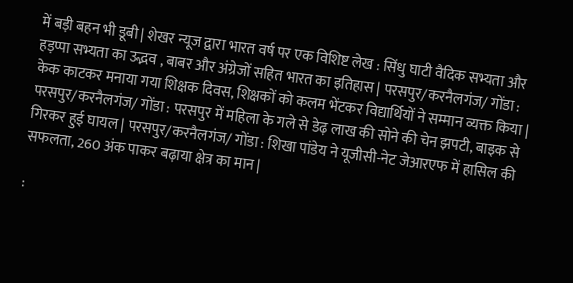में बड़ी बहन भी डूबी | शेखर न्यूज द्वारा भारत वर्ष पर एक विशिष्ट लेख : सिंधु घाटी वैदिक सभ्यता और हड़प्पा सभ्यता का उद्भव , बाबर और अंग्रेजों सहित भारत का इतिहास | परसपुर/करनैलगंज/ गोंडा : केक काटकर मनाया गया शिक्षक दिवस, शिक्षकों को कलम भेंटकर विद्यार्थियों ने सम्मान व्यक्त किया | परसपुर/करनैलगंज/ गोंडा : परसपुर में महिला के गले से डेढ़ लाख की सोने की चेन झपटी, बाइक से गिरकर हुई घायल | परसपुर/करनैलगंज/ गोंडा : शिखा पांडेय ने यूजीसी-नेट जेआरएफ में हासिल की सफलता, 260 अंक पाकर बढ़ाया क्षेत्र का मान |

: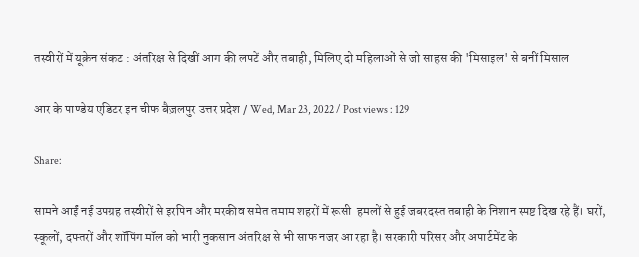तस्वीरों में यूक्रेन संकट : अंतरिक्ष से दिखीं आग की लपटें और तबाही, मिलिए दो महिलाओं से जो साहस की 'मिसाइल' से बनीं मिसाल

आर के पाण्डेय एडिटर इन चीफ बैज़लपुर उत्तर प्रदेश / Wed, Mar 23, 2022 / Post views : 129

Share:

सामने आईं नई उपग्रह तस्वीरों से इरपिन और मरकीव समेत तमाम शहरों में रूसी  हमलों से हुई जबरदस्त तबाही के निशान स्पष्ट दिख रहे हैं। घरों, स्कूलों, दफ्तरों और शॉपिंग मॉल को भारी नुकसान अंतरिक्ष से भी साफ नजर आ रहा है। सरकारी परिसर और अपार्टमेंट के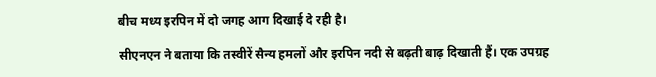बीच मध्य इरपिन में दो जगह आग दिखाई दे रही है।

सीएनएन ने बताया कि तस्वीरें सैन्य हमलों और इरपिन नदी से बढ़ती बाढ़ दिखाती हैं। एक उपग्रह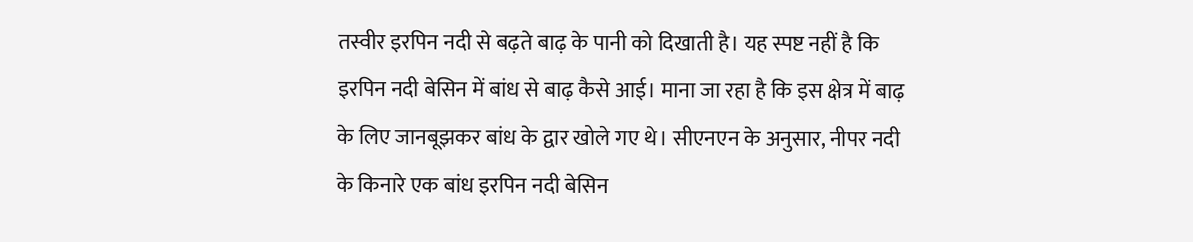तस्वीर इरपिन नदी से बढ़ते बाढ़ के पानी को दिखाती है। यह स्पष्ट नहीं है कि इरपिन नदी बेसिन में बांध से बाढ़ कैसे आई। माना जा रहा है कि इस क्षेत्र में बाढ़ के लिए जानबूझकर बांध के द्वार खोले गए थे। सीएनएन के अनुसार, नीपर नदी के किनारे एक बांध इरपिन नदी बेसिन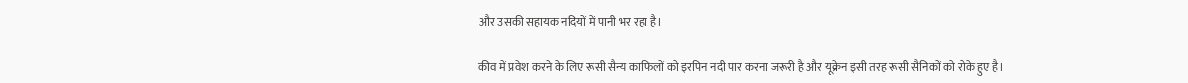और उसकी सहायक नदियों में पानी भर रहा है।

कीव में प्रवेश करने के लिए रूसी सैन्य काफिलों को इरपिन नदी पार करना जरूरी है और यूक्रेन इसी तरह रूसी सैनिकों को रोके हुए है।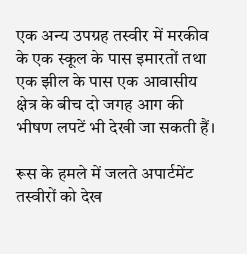एक अन्य उपग्रह तस्वीर में मरकीव के एक स्कूल के पास इमारतों तथा एक झील के पास एक आवासीय क्षेत्र के बीच दो जगह आग की भीषण लपटें भी देखी जा सकती हैं।

रूस के हमले में जलते अपार्टमेंट
तस्वीरों को देख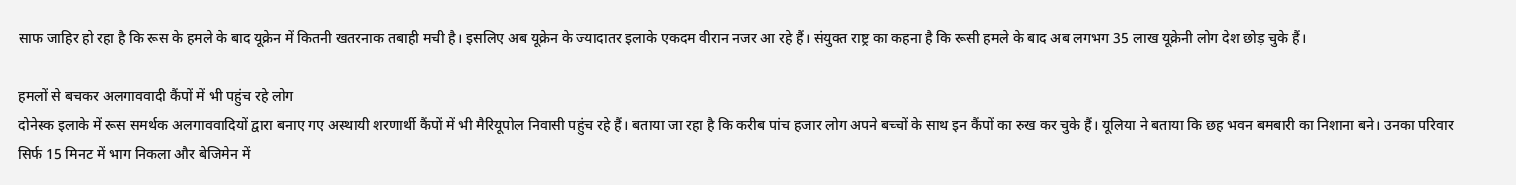साफ जाहिर हो रहा है कि रूस के हमले के बाद यूक्रेन में कितनी खतरनाक तबाही मची है। इसलिए अब यूक्रेन के ज्यादातर इलाके एकदम वीरान नजर आ रहे हैं। संयुक्त राष्ट्र का कहना है कि रूसी हमले के बाद अब लगभग 35 लाख यूक्रेनी लोग देश छोड़ चुके हैं।

हमलों से बचकर अलगाववादी कैंपों में भी पहुंच रहे लोग
दोनेस्क इलाके में रूस समर्थक अलगाववादियों द्वारा बनाए गए अस्थायी शरणार्थी कैंपों में भी मैरियूपोल निवासी पहुंच रहे हैं। बताया जा रहा है कि करीब पांच हजार लोग अपने बच्चों के साथ इन कैंपों का रुख कर चुके हैं। यूलिया ने बताया कि छह भवन बमबारी का निशाना बने। उनका परिवार सिर्फ 15 मिनट में भाग निकला और बेजिमेन में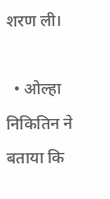शरण ली।

  • ओल्हा निकितिन ने बताया कि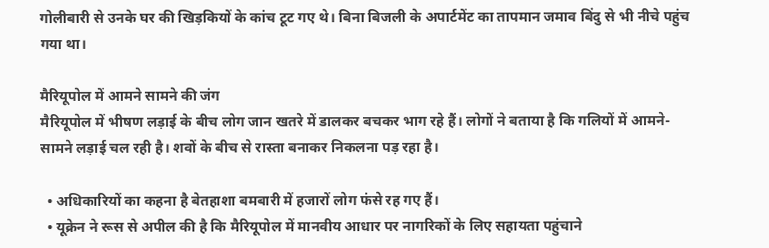गोलीबारी से उनके घर की खिड़कियों के कांच टूट गए थे। बिना बिजली के अपार्टमेंट का तापमान जमाव बिंदु से भी नीचे पहुंच गया था।

मैरियूपोल में आमने सामने की जंग
मैरियूपोल में भीषण लड़ाई के बीच लोग जान खतरे में डालकर बचकर भाग रहे हैं। लोगों ने बताया है कि गलियों में आमने-सामने लड़ाई चल रही है। शवों के बीच से रास्ता बनाकर निकलना पड़ रहा है।

  • अधिकारियों का कहना है बेतहाशा बमबारी में हजारों लोग फंसे रह गए हैं।
  • यूक्रेन ने रूस से अपील की है कि मैरियूपोल में मानवीय आधार पर नागरिकों के लिए सहायता पहुंचाने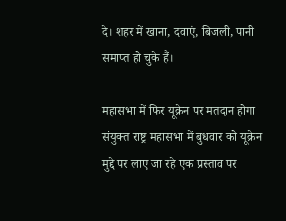दे। शहर में खाना, दवाएं, बिजली, पानी समाप्त हो चुके हैं।

महासभा में फिर यूक्रेन पर मतदान होगा
संयुक्त राष्ट्र महासभा में बुधवार को यूक्रेन मुद्दे पर लाए जा रहे एक प्रस्ताव पर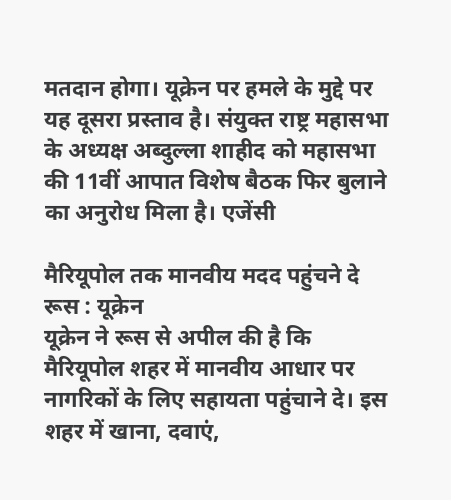मतदान होगा। यूक्रेन पर हमले के मुद्दे पर यह दूसरा प्रस्ताव है। संयुक्त राष्ट्र महासभा के अध्यक्ष अब्दुल्ला शाहीद को महासभा की 11वीं आपात विशेष बैठक फिर बुलाने का अनुरोध मिला है। एजेंसी

मैरियूपोल तक मानवीय मदद पहुंचने दे रूस : यूक्रेन
यूक्रेन ने रूस से अपील की है कि मैरियूपोल शहर में मानवीय आधार पर नागरिकों के लिए सहायता पहुंचाने दे। इस शहर में खाना, दवाएं,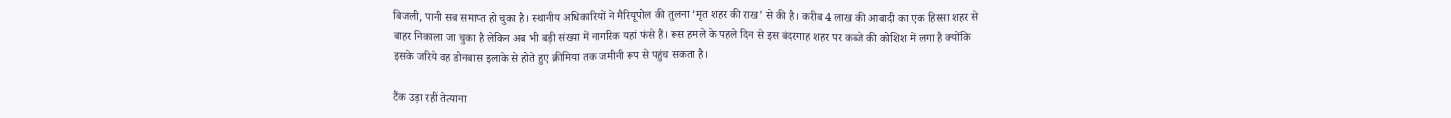बिजली, पानी सब समाप्त हो चुका है। स्थानीय अधिकारियों ने मैरियूपोल की तुलना ‘मृत शहर की राख’ से की है। करीब 4 लाख की आबादी का एक हिस्सा शहर से बाहर निकाला जा चुका है लेकिन अब भी बड़ी संख्या में नागरिक यहां फंसे हैं। रूस हमले के पहले दिन से इस बंदरगाह शहर पर कब्जे की कोशिश में लगा है क्योंकि इसके जरिये वह डोनबास इलाके से होते हुए क्रीमिया तक जमीनी रूप से पहुंच सकता है।

टैंक उड़ा रहीं तेत्याना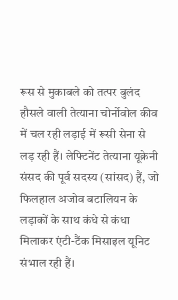रूस से मुकाबले को तत्पर बुलंद हौसले वाली तेत्याना चोर्नोवोल कीव में चल रही लड़ाई में रूसी सेना से लड़ रही हैं। लेफ्टिनेंट तेत्याना यूक्रेनी संसद की पूर्व सदस्य (सांसद) हैं, जो फिलहाल अजोव बटालियन के लड़ाकों के साथ कंधे से कंधा मिलाकर एंटी-टैंक मिसाइल यूनिट संभाल रही हैं।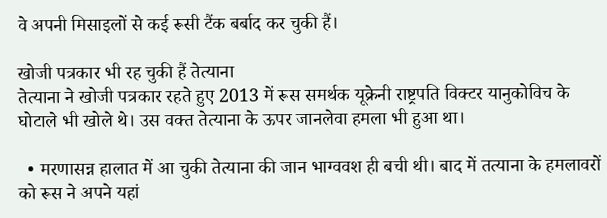वे अपनी मिसाइलों से कई रूसी टैंक बर्बाद कर चुकी हैं।

खोजी पत्रकार भी रह चुकी हैं तेत्याना
तेत्याना ने खोजी पत्रकार रहते हुए 2013 में रूस समर्थक यूक्रेनी राष्ट्रपति विक्टर यानुकोविच के घोटाले भी खोले थे। उस वक्त तेत्याना के ऊपर जानलेवा हमला भी हुआ था।

  • मरणासन्न हालात में आ चुकी तेत्याना की जान भाग्ववश ही बची थी। बाद में तत्याना के हमलावरों को रूस ने अपने यहां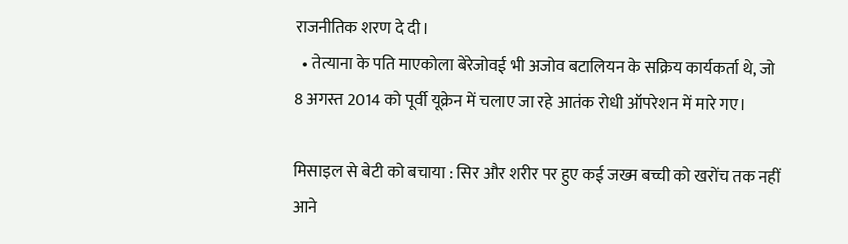राजनीतिक शरण दे दी।
  • तेत्याना के पति माएकोला बेरेजोवई भी अजोव बटालियन के सक्रिय कार्यकर्ता थे, जो 8 अगस्त 2014 को पूर्वी यूक्रेन में चलाए जा रहे आतंक रोधी ऑपरेशन में मारे गए।

मिसाइल से बेटी को बचाया : सिर और शरीर पर हुए कई जख्म बच्ची को खरोंच तक नहीं आने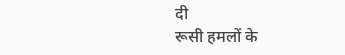दी
रूसी हमलों के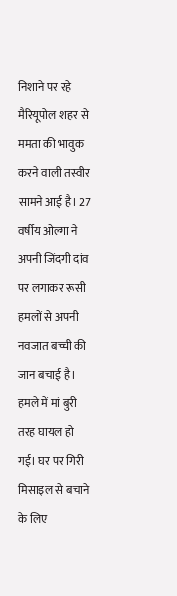निशाने पर रहे मैरियूपोल शहर से ममता की भावुक करने वाली तस्वीर सामने आई है। 27 वर्षीय ओल्गा ने अपनी जिंदगी दांव पर लगाकर रूसी हमलों से अपनी नवजात बच्ची की जान बचाई है। हमले में मां बुरी तरह घायल हो गई। घर पर गिरी मिसाइल से बचाने के लिए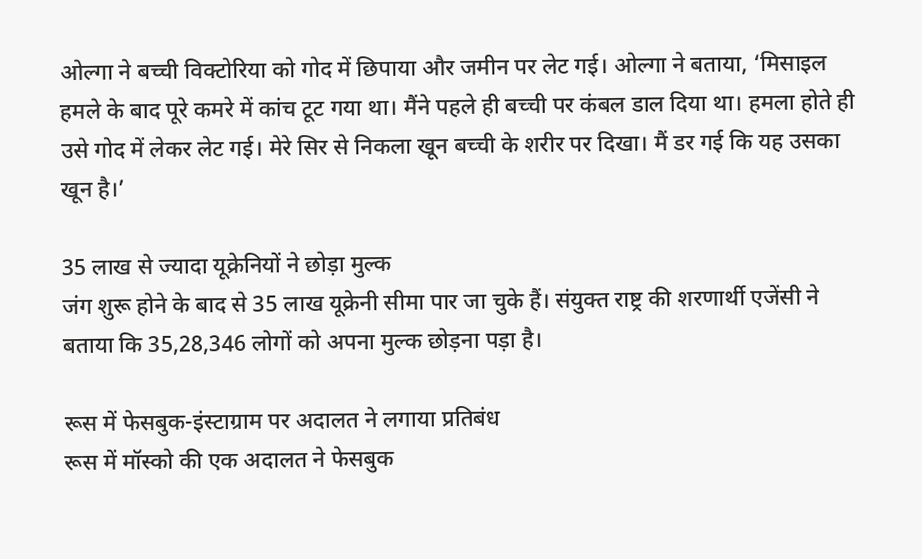ओल्गा ने बच्ची विक्टोरिया को गोद में छिपाया और जमीन पर लेट गई। ओल्गा ने बताया, ‘मिसाइल हमले के बाद पूरे कमरे में कांच टूट गया था। मैंने पहले ही बच्ची पर कंबल डाल दिया था। हमला होते ही उसे गोद में लेकर लेट गई। मेरे सिर से निकला खून बच्ची के शरीर पर दिखा। मैं डर गई कि यह उसका खून है।’

35 लाख से ज्यादा यूक्रेनियों ने छोड़ा मुल्क
जंग शुरू होने के बाद से 35 लाख यूक्रेनी सीमा पार जा चुके हैं। संयुक्त राष्ट्र की शरणार्थी एजेंसी ने बताया कि 35,28,346 लोगों को अपना मुल्क छोड़ना पड़ा है।

रूस में फेसबुक-इंस्टाग्राम पर अदालत ने लगाया प्रतिबंध
रूस में मॉस्को की एक अदालत ने फेसबुक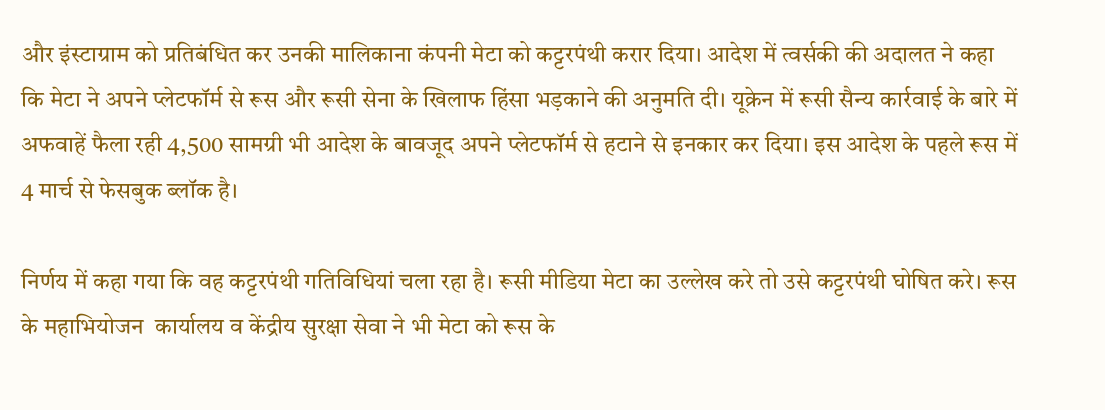और इंस्टाग्राम को प्रतिबंधित कर उनकी मालिकाना कंपनी मेटा को कट्टरपंथी करार दिया। आदेश में त्वर्सकी की अदालत ने कहा कि मेटा ने अपने प्लेटफॉर्म से रूस और रूसी सेना के खिलाफ हिंसा भड़काने की अनुमति दी। यूक्रेन में रूसी सैन्य कार्रवाई के बारे में अफवाहें फैला रही 4,500 सामग्री भी आदेश के बावजूद अपने प्लेटफॉर्म से हटाने से इनकार कर दिया। इस आदेश के पहले रूस में 4 मार्च से फेसबुक ब्लॉक है।

निर्णय में कहा गया कि वह कट्टरपंथी गतिविधियां चला रहा है। रूसी मीडिया मेटा का उल्लेख करे तो उसे कट्टरपंथी घोषित करे। रूस के महाभियोजन  कार्यालय व केंद्रीय सुरक्षा सेवा ने भी मेटा को रूस के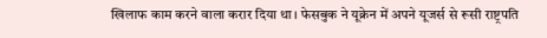खिलाफ काम करने वाला करार दिया था। फेसबुक ने यूक्रेन में अपने यूजर्स से रूसी राष्ट्रपति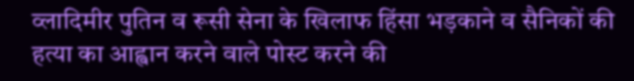व्लादिमीर पुतिन व रूसी सेना के खिलाफ हिंसा भड़काने व सैनिकों की हत्या का आह्वान करने वाले पोस्ट करने की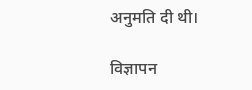अनुमति दी थी।

विज्ञापन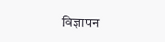विज्ञापन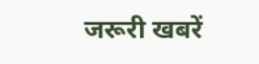जरूरी खबरें